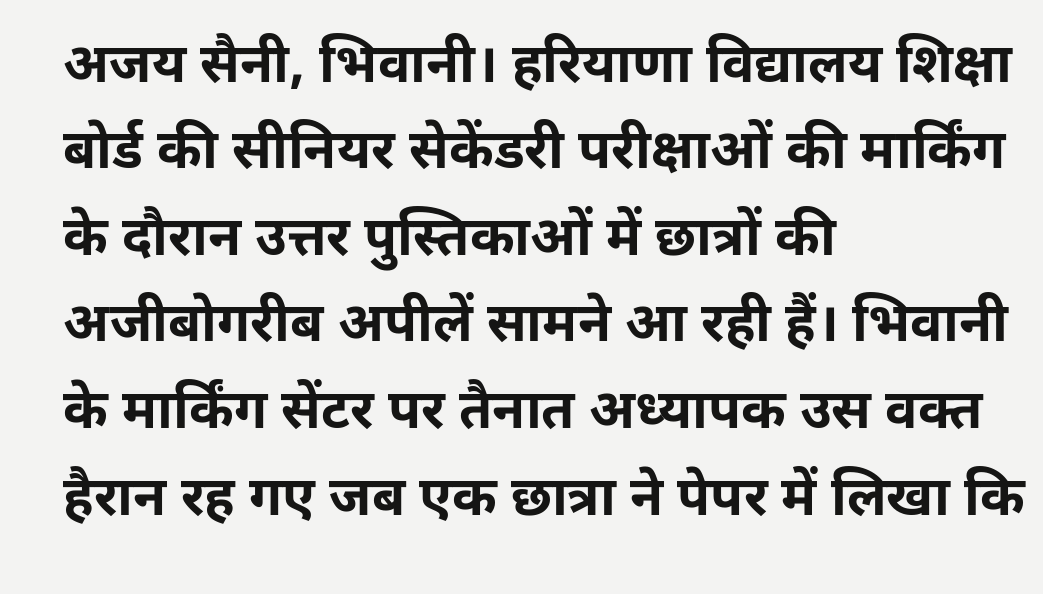अजय सैनी, भिवानी। हरियाणा विद्यालय शिक्षा बोर्ड की सीनियर सेकेंडरी परीक्षाओं की मार्किंग के दौरान उत्तर पुस्तिकाओं में छात्रों की अजीबोगरीब अपीलें सामने आ रही हैं। भिवानी के मार्किंग सेंटर पर तैनात अध्यापक उस वक्त हैरान रह गए जब एक छात्रा ने पेपर में लिखा कि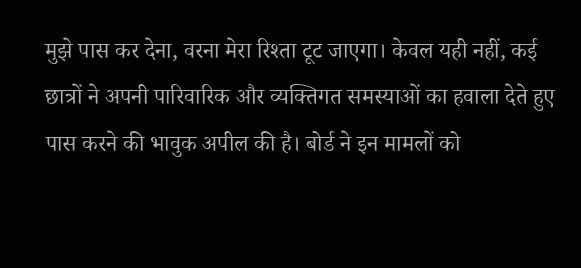मुझे पास कर देना, वरना मेरा रिश्ता टूट जाएगा। केवल यही नहीं, कई छात्रों ने अपनी पारिवारिक और व्यक्तिगत समस्याओं का हवाला देते हुए पास करने की भावुक अपील की है। बोर्ड ने इन मामलों को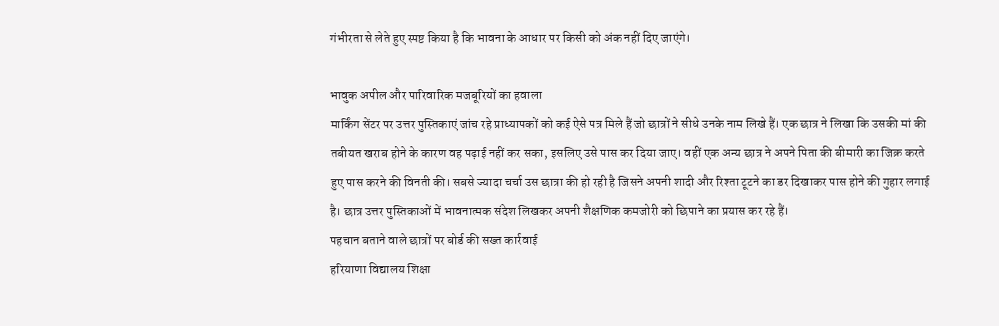गंभीरता से लेते हुए स्पष्ट किया है कि भावना के आधार पर किसी को अंक नहीं दिए जाएंगे।

भावुक अपील और पारिवारिक मजबूरियों का हवाला
मार्किंग सेंटर पर उत्तर पुस्तिकाएं जांच रहे प्राध्यापकों को कई ऐसे पत्र मिले हैं जो छात्रों ने सीधे उनके नाम लिखे हैं। एक छात्र ने लिखा कि उसकी मां की तबीयत खराब होने के कारण वह पढ़ाई नहीं कर सका, इसलिए उसे पास कर दिया जाए। वहीं एक अन्य छात्र ने अपने पिता की बीमारी का जिक्र करते हुए पास करने की विनती की। सबसे ज्यादा चर्चा उस छात्रा की हो रही है जिसने अपनी शादी और रिश्ता टूटने का डर दिखाकर पास होने की गुहार लगाई है। छात्र उत्तर पुस्तिकाओं में भावनात्मक संदेश लिखकर अपनी शैक्षणिक कमजोरी को छिपाने का प्रयास कर रहे हैं।
पहचान बताने वाले छात्रों पर बोर्ड की सख्त कार्रवाई
हरियाणा विद्यालय शिक्षा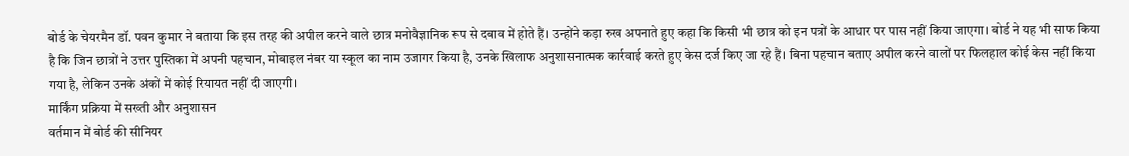बोर्ड के चेयरमैन डॉ. पवन कुमार ने बताया कि इस तरह की अपील करने वाले छात्र मनोवैज्ञानिक रूप से दबाव में होते हैं। उन्होंने कड़ा रुख अपनाते हुए कहा कि किसी भी छात्र को इन पत्रों के आधार पर पास नहीं किया जाएगा। बोर्ड ने यह भी साफ किया है कि जिन छात्रों ने उत्तर पुस्तिका में अपनी पहचान, मोबाइल नंबर या स्कूल का नाम उजागर किया है, उनके खिलाफ अनुशासनात्मक कार्रवाई करते हुए केस दर्ज किए जा रहे हैं। बिना पहचान बताए अपील करने वालों पर फिलहाल कोई केस नहीं किया गया है, लेकिन उनके अंकों में कोई रियायत नहीं दी जाएगी।
मार्किंग प्रक्रिया में सख्ती और अनुशासन
वर्तमान में बोर्ड की सीनियर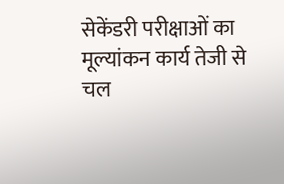सेकेंडरी परीक्षाओं का मूल्यांकन कार्य तेजी से चल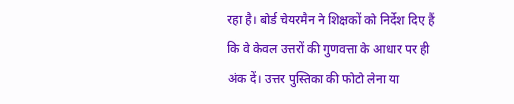रहा है। बोर्ड चेयरमैन ने शिक्षकों को निर्देश दिए हैं कि वे केवल उत्तरों की गुणवत्ता के आधार पर ही अंक दें। उत्तर पुस्तिका की फोटो लेना या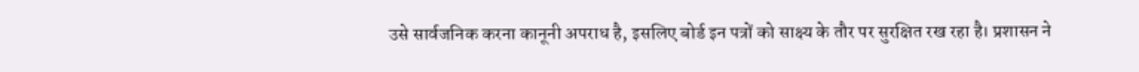उसे सार्वजनिक करना कानूनी अपराध है, इसलिए बोर्ड इन पत्रों को साक्ष्य के तौर पर सुरक्षित रख रहा है। प्रशासन ने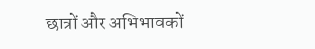छात्रों और अभिभावकों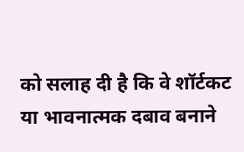को सलाह दी है कि वे शॉर्टकट या भावनात्मक दबाव बनाने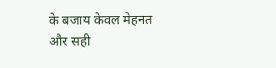के बजाय केवल मेहनत और सही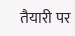तैयारी पर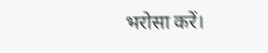भरोसा करें।